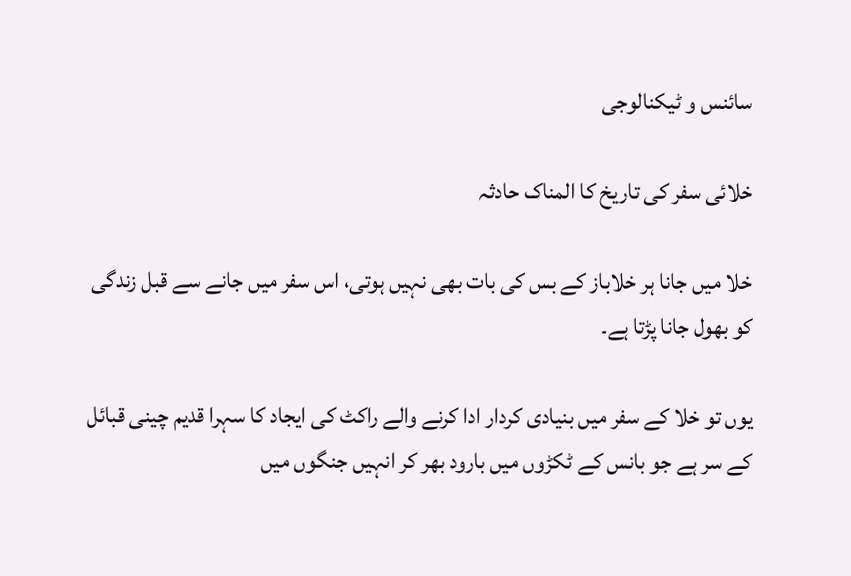سائنس و ٹیکنالوجی

خلائی سفر کی تاریخ کا المناک حادثہ

خلا میں جانا ہر خلاباز کے بس کی بات بھی نہیں ہوتی، اس سفر میں جانے سے قبل زندگی کو بھول جانا پڑتا ہے۔

یوں تو خلا کے سفر میں بنیادی کردار ادا کرنے والے راکٹ کی ایجاد کا سہرا قدیم چینی قبائل کے سر ہے جو بانس کے ٹکڑوں میں بارود بھر کر انہیں جنگوں میں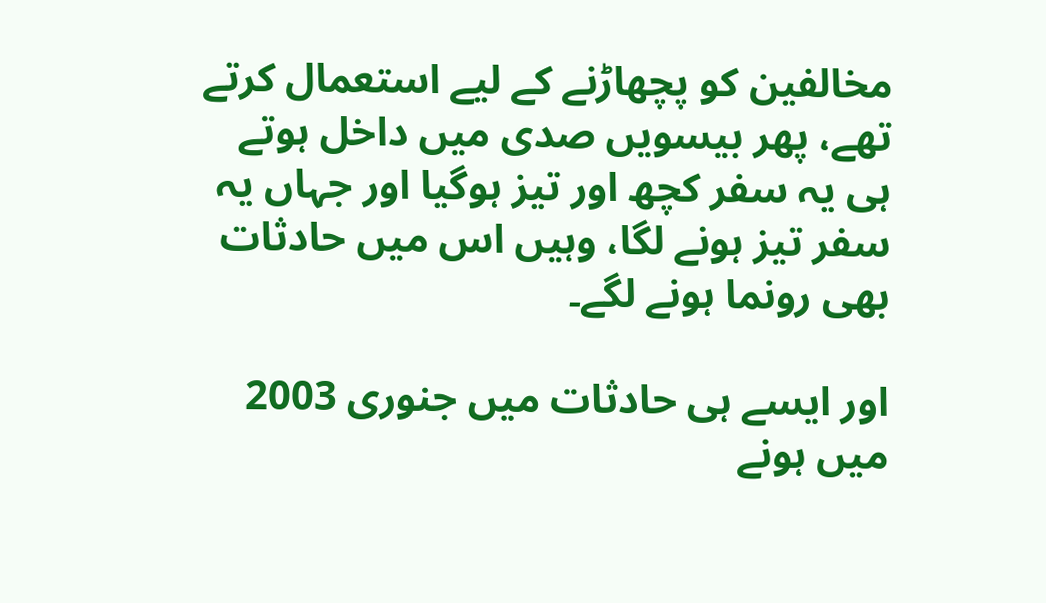مخالفین کو پچھاڑنے کے لیے استعمال کرتے تھے، پھر بیسویں صدی میں داخل ہوتے ہی یہ سفر کچھ اور تیز ہوگیا اور جہاں یہ سفر تیز ہونے لگا، وہیں اس میں حادثات بھی رونما ہونے لگے۔

اور ایسے ہی حادثات میں جنوری 2003 میں ہونے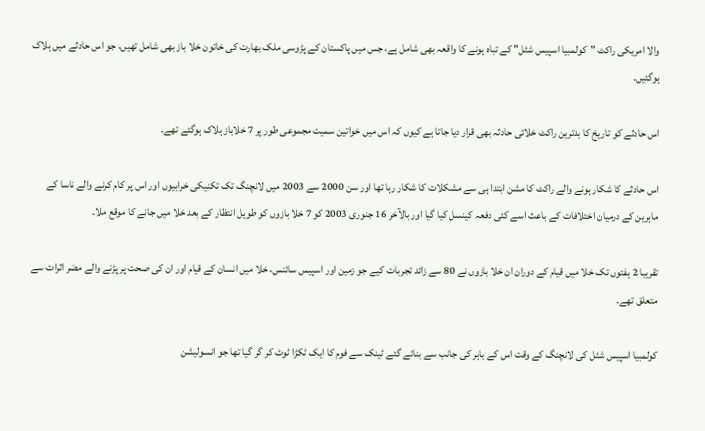والا امریکی راکٹ "کولمبیا اسپیس شٹل" کے تباہ ہونے کا واقعہ بھی شامل ہے، جس میں پاکستان کے پڑوسی ملک بھارت کی خاتون خلا باز بھی شامل تھیں، جو اس حادثے میں ہلاک ہوگئیں۔

اس حادثے کو تاریخ کا بدترین راکٹ خلائی حادثہ بھی قرار دیا جاتا ہے کیوں کہ اس میں خواتین سمیت مجموعی طور پر 7 خلاباز ہلاک ہوگئے تھے۔

اس حادثے کا شکار ہونے والے راکٹ کا مشن ابتدا ہی سے مشکلات کا شکار رہا تھا اور سن 2000 سے 2003 میں لانچنگ تک تکنیکی خرابیوں اور اس پر کام کرنے والے ناسا کے ماہرین کے درمیان اختلافات کے باعث اسے کئی دفعہ کینسل کیا گیا اور بالآخر 16 جنوری 2003 کو 7 خلا بازوں کو طویل انتظار کے بعد خلا میں جانے کا موقع ملا۔

تقریبا 2 ہفتوں تک خلا میں قیام کے دوران ان خلا بازوں نے 80 سے زائد تجربات کیے جو زمین اور اسپیس سائنس، خلا میں انسان کے قیام اور ان کی صحت پر پڑنے والے مضر اثرات سے متعلق تھے۔

کولمبیا اسپیس شٹل کی لانچنگ کے وقت اس کے باہر کی جانب سے بنائے گئے ٹینک سے فوم کا ایک ٹکڑا ٹوٹ کر گر گیا تھا جو انسولیشن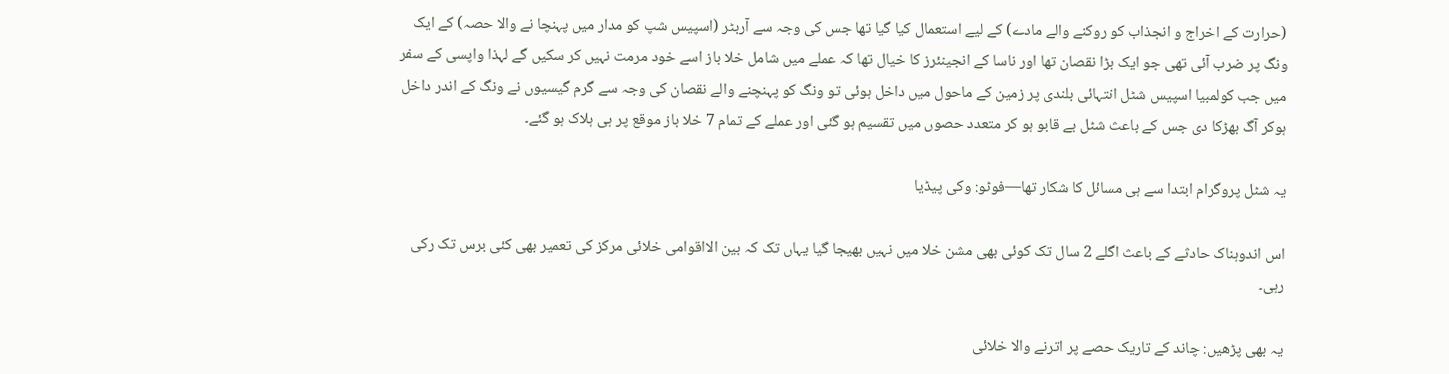(حرارت کے اخراج و انجذاب کو روکنے والے مادے) کے لیے استعمال کیا گیا تھا جس کی وجہ سے آربٹر (اسپیس شپ کو مدار میں پہنچا نے والا حصہ) کے ایک ونگ پر ضرب آئی تھی جو ایک بڑا نقصان تھا اور ناسا کے انجینئرز کا خیال تھا کہ عملے میں شامل خلا باز اسے خود مرمت نہیں کر سکیں گے لہذا واپسی کے سفر میں جب کولمبیا اسپیس شٹل انتہائی بلندی پر زمین کے ماحول میں داخل ہوئی تو ونگ کو پہنچنے والے نقصان کی وجہ سے گرم گیسیوں نے ونگ کے اندر داخل ہوکر آگ بھڑکا دی جس کے باعث شٹل بے قابو ہو کر متعدد حصوں میں تقسیم ہو گئی اور عملے کے تمام 7 خلا باز موقع پر ہی ہلاک ہو گئے۔

یہ شٹل پروگرام ابتدا سے ہی مسائل کا شکار تھا—فوٹو: وکی پیڈیا

اس اندوہناک حادثے کے باعث اگلے 2 سال تک کوئی بھی مشن خلا میں نہیں بھیجا گیا یہاں تک کہ بین الااقوامی خلائی مرکز کی تعمیر بھی کئی برس تک رکی رہی۔

یہ بھی پڑھیں: چاند کے تاریک حصے پر اترنے والا خلائی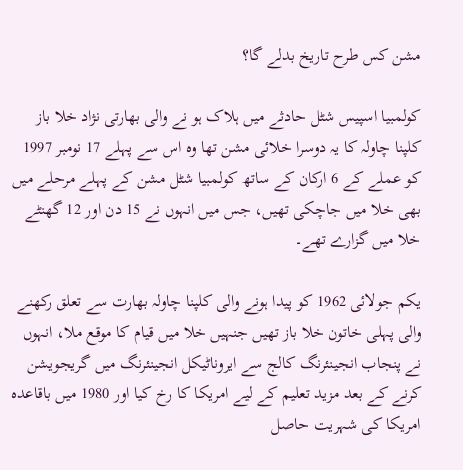مشن کس طرح تاریخ بدلے گا؟

کولمبیا اسپیس شٹل حادثے میں ہلاک ہو نے والی بھارتی نژاد خلا باز کلپنا چاولہ کا یہ دوسرا خلائی مشن تھا وہ اس سے پہلے 17 نومبر 1997 کو عملے کے 6 ارکان کے ساتھ کولمبیا شٹل مشن کے پہلے مرحلے میں بھی خلا میں جاچکی تھیں، جس میں انہوں نے 15 دن اور 12 گھنٹے خلا میں گزارے تھے۔

یکم جولائی 1962 کو پیدا ہونے والی کلپنا چاولہ بھارت سے تعلق رکھنے والی پہلی خاتون خلا باز تھیں جنہیں خلا میں قیام کا موقع ملا، انہوں نے پنجاب انجینئرنگ کالج سے ایروناٹیکل انجینئرنگ میں گریجویشن کرنے کے بعد مزید تعلیم کے لیے امریکا کا رخ کیا اور 1980 میں باقاعدہ امریکا کی شہریت حاصل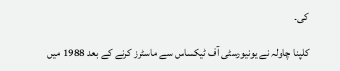کی۔

کلپنا چاولہ نے یونیورسٹی آف ٹیکساس سے ماسٹرز کرنے کے بعد 1988 میں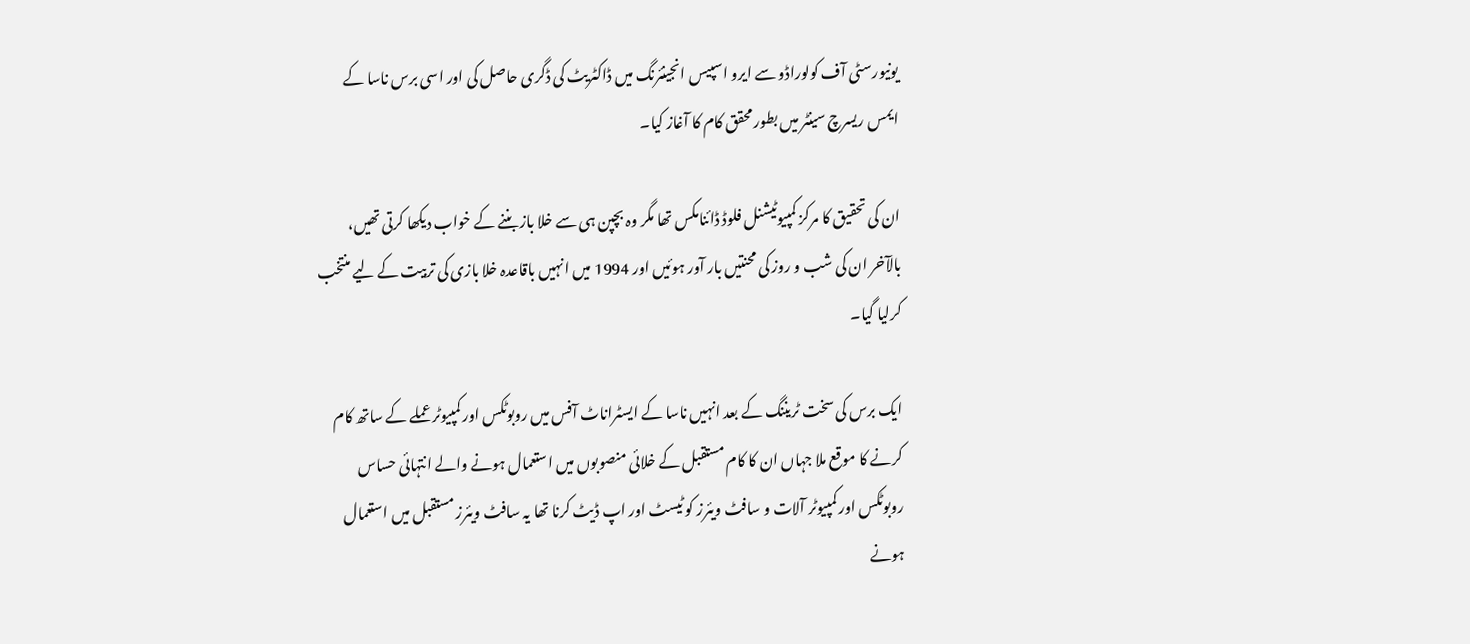یونیورسٹی آف کولوراڈو سے ایرو اسپیس انجینئرنگ میں ڈاکٹریٹ کی ڈگری حاصل کی اور اسی برس ناسا کے ایمس ریسرچ سینٹر میں بطور محقق کام کا آغاز کیا۔

ان کی تحقیق کا مرکز کمپیوٹیشنل فلوڈ ڈائنامکس تھا مگر وہ بچپن ہی سے خلا باز بننے کے خواب دیکھا کرتی تھیں، بالآخر ان کی شب و روز کی محنتیں بار آور ہوئیں اور 1994 میں انہیں باقاعدہ خلا بازی کی تربیت کے لیے منتخب کرلیا گیا۔

ایک برس کی سخت ٹریننگ کے بعد انہیں ناسا کے ایسٹراناٹ آفس میں روبوٹکس اور کمپیوٹر عملے کے ساتھ کام کرنے کا موقع ملا جہاں ان کا کام مستقبل کے خلائی منصوبوں میں استعمال ہونے والے انتہائی حساس روبوٹکس اور کمپیوٹر آلات و سافٹ ویئرز کو ٹیسٹ اور اپ ڈیٹ کرنا تھا یہ سافٹ ویئرز مستقبل میں استعمال ہونے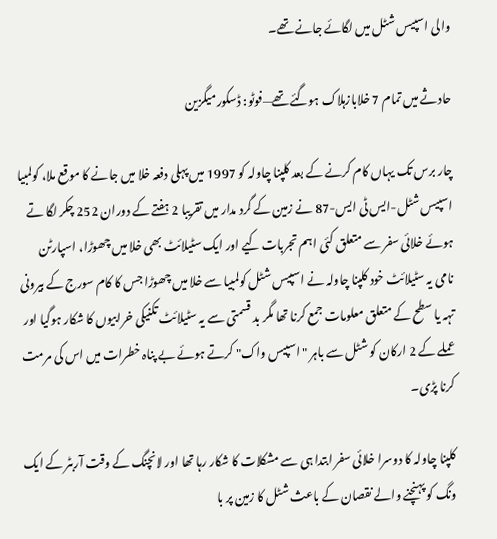والی اسپیس شٹل میں لگائے جانے تھے۔

حادثے میں تمام 7 خلابازہلاک ہوگئے تھے—فوٹو: ڈسکور میگزین

چار برس تک یہاں کام کرنے کے بعد کلپنا چاولہ کو 1997 میں پہلی دفعہ خلا میں جانے کا موقع ملا، کولمبیا اسپیس شٹل-ایس ٹی ایس-87 نے زمین کے گرد مدار میں تقریبا 2 ہفتے کے دوران 252 چکر لگا تے ہوئے خلائی سفر سے متعلق کئی اہم تجربات کیے اور ایک سٹیلائٹ بھی خلا میں چھوڑا، اسپارٹن نامی یہ سٹیلائٹ خود کلپنا چاولہ نے اسپیس شٹل کولمبیا سے خلا میں چھوڑا جس کا کام سورج کے بیرونی تہہ یا سطح کے متعلق معلومات جمع کرنا تھا مگر بد قسمتی سے یہ سٹیلائٹ تکنیکی خرابیوں کا شکار ہوگیا اور عملے کے 2 ارکان کو شٹل سے باہر "اسپیس واک" کرتے ہوئے بے پناہ خطرات میں اس کی مرمت کرنا پڑی۔

کلپنا چاولہ کا دوسرا خلائی سفر ابتدا ہی سے مشکلات کا شکار رہا تھا اور لانچنگ کے وقت آربٹر کے ایک ونگ کو پہنچنے والے نقصان کے باعث شٹل کا زمین پر با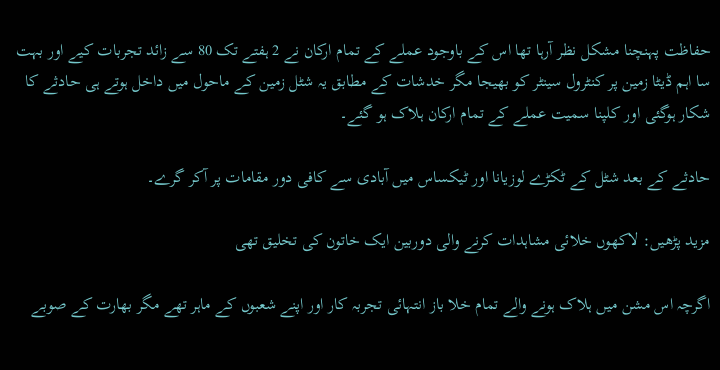حفاظت پہنچنا مشکل نظر آرہا تھا اس کے باوجود عملے کے تمام ارکان نے 2 ہفتے تک 80 سے زائد تجربات کیے اور بہت سا اہم ڈیٹا زمین پر کنٹرول سینٹر کو بھیجا مگر خدشات کے مطابق یہ شٹل زمین کے ماحول میں داخل ہوتے ہی حادثے کا شکار ہوگئی اور کلپنا سمیت عملے کے تمام ارکان ہلاک ہو گئے۔

حادثے کے بعد شٹل کے ٹکڑے لوزیانا اور ٹیکساس میں آبادی سے کافی دور مقامات پر آکر گرے۔

مزید پڑھیں: لاکھوں خلائی مشاہدات کرنے والی دوربین ایک خاتون کی تخلیق تھی

اگرچہ اس مشن میں ہلاک ہونے والے تمام خلا باز انتہائی تجربہ کار اور اپنے شعبوں کے ماہر تھے مگر بھارت کے صوبے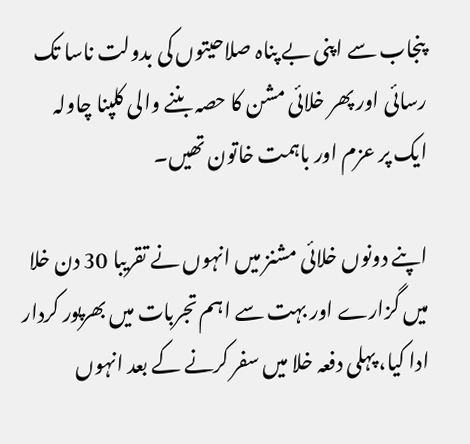پنجاب سے اپنی بے پناہ صلاحیتوں کی بدولت ناسا تک رسائی اور پھر خلائی مشن کا حصہ بننے والی کلپنا چاولہ ایک پر عزم اور باہمت خاتون تھیں۔

اپنے دونوں خلائی مشنز میں انہوں نے تقریبا 30 دن خلا میں گزارے اور بہت سے اہم تجربات میں بھرپور کردار ادا کیا، پہلی دفعہ خلا میں سفر کرنے کے بعد انہوں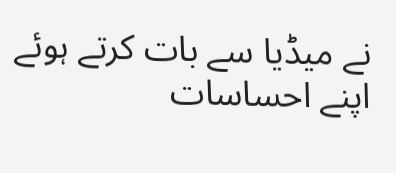نے میڈیا سے بات کرتے ہوئے اپنے احساسات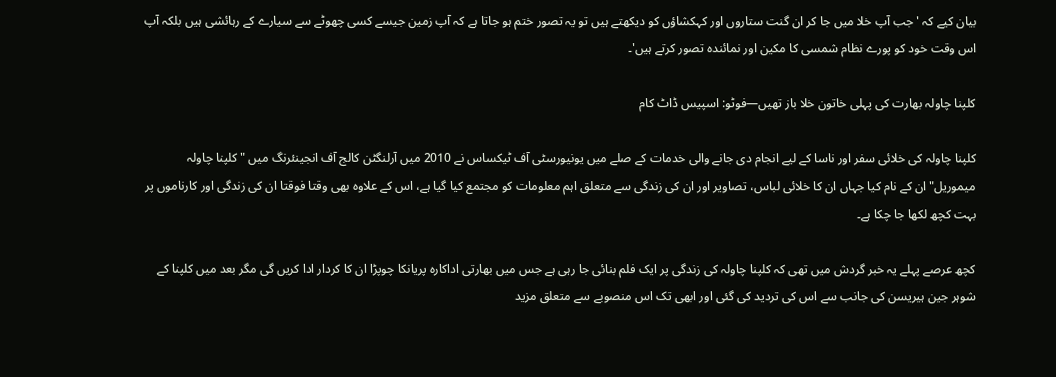بیان کیے کہ 'جب آپ خلا میں جا کر ان گنت ستاروں اور کہکشاؤں کو دیکھتے ہیں تو یہ تصور ختم ہو جاتا ہے کہ آپ زمین جیسے کسی چھوٹے سے سیارے کے رہائشی ہیں بلکہ آپ اس وقت خود کو پورے نظام شمسی کا مکین اور نمائندہ تصور کرتے ہیں'۔

کلپنا چاولہ بھارت کی پہلی خاتون خلا باز تھیں—فوٹو: اسپیس ڈاٹ کام

کلپنا چاولہ کی خلائی سفر اور ناسا کے لیے انجام دی جانے والی خدمات کے صلے میں یونیورسٹی آف ٹیکساس نے 2010 میں آرلنگٹن کالج آف انجینئرنگ میں "کلپنا چاولہ میموریل" ان کے نام کیا جہاں ان کا خلائی لباس، تصاویر اور ان کی زندگی سے متعلق اہم معلومات کو مجتمع کیا گیا ہے، اس کے علاوہ بھی وقتا فوقتا ان کی زندگی اور کارناموں پر بہت کچھ لکھا جا چکا ہے۔

کچھ عرصے پہلے یہ خبر گردش میں تھی کہ کلپنا چاولہ کی زندگی پر ایک فلم بنائی جا رہی ہے جس میں بھارتی اداکارہ پریانکا چوپڑا ان کا کردار ادا کریں گی مگر بعد میں کلپنا کے شوہر جین ہیریسن کی جانب سے اس کی تردید کی گئی اور ابھی تک اس منصوبے سے متعلق مزید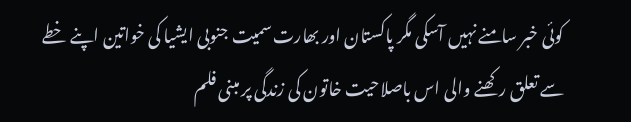کوئی خبر سامنے نہیں آسکی مگر پاکستان اور بھارت سمیت جنوبی ایشیا کی خواتین اپنے خطے سے تعلق رکھنے والی اس باصلاحیت خاتون کی زندگی پر مبنی فلم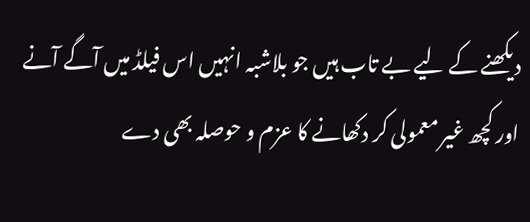دیکھنے کے لیے بے تاب ہیں جو بلاشبہ انہیں اس فیلڈ میں آگے آنے اور کچھ غیر معمولی کر دکھانے کا عزم و حوصلہ بھی دے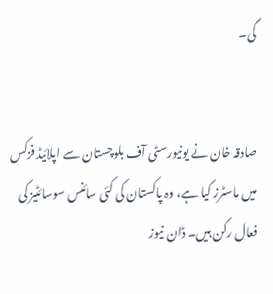گی۔


صادقہ خان نے یونیورسٹی آف بلوچستان سے اپلائیڈ فزکس میں ماسٹرز کیا ہے، وہ پاکستان کی کئی سائنس سوسائٹیز کی فعال رکن ہیں۔ ڈان نیوز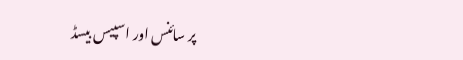پر سائنس اور اسپیس بیسڈ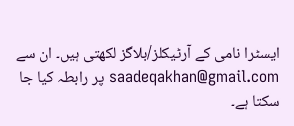ایسٹرا نامی کے آرٹیکلز/بلاگز لکھتی ہیں۔ ان سے saadeqakhan@gmail.com پر رابطہ کیا جا سکتا ہے۔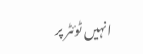انہیں ٹوئٹر پر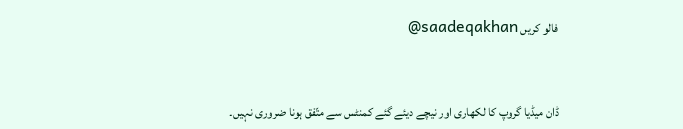فالو کریں saadeqakhan@


ڈان میڈیا گروپ کا لکھاری اور نیچے دیئے گئے کمنٹس سے متّفق ہونا ضروری نہیں۔